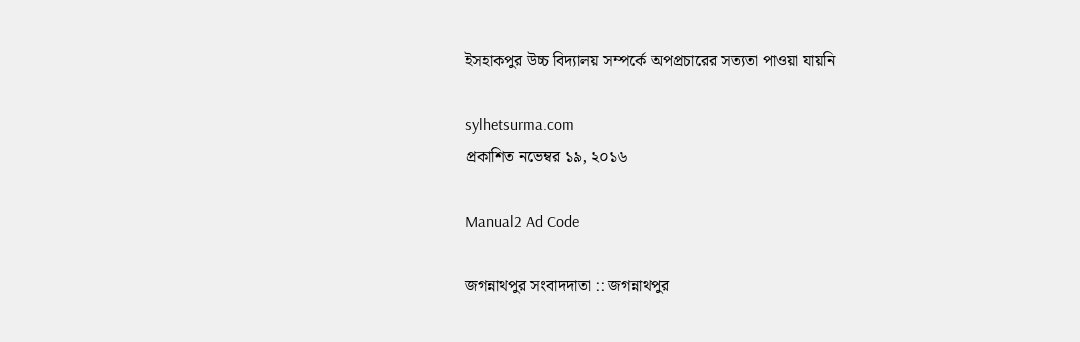ইসহাকপুর উচ্চ বিদ্যালয় সম্পর্কে অপপ্রচারের সত্যতা পাওয়া যায়নি

sylhetsurma.com
প্রকাশিত নভেম্বর ১৯, ২০১৬

Manual2 Ad Code

জগন্নাথপুর সংবাদদাতা :: জগন্নাথপুর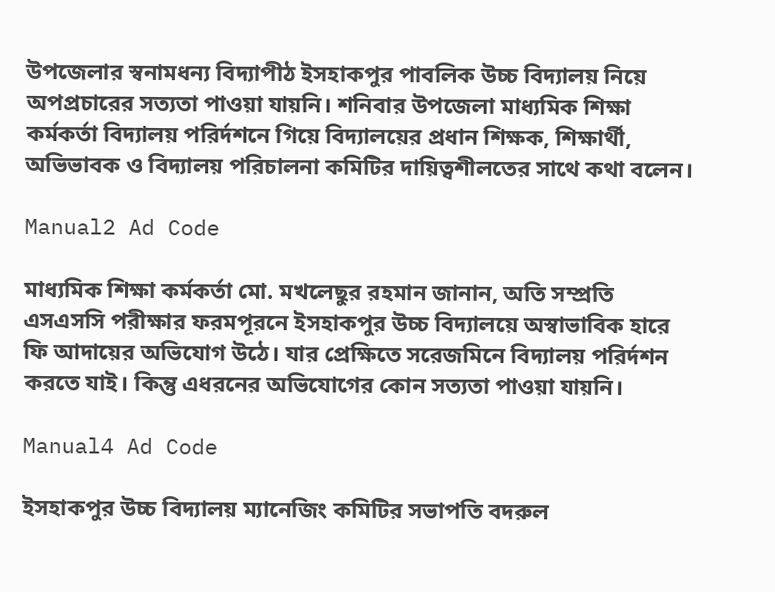উপজেলার স্বনামধন্য বিদ্যাপীঠ ইসহাকপুর পাবলিক উচ্চ বিদ্যালয় নিয়ে অপপ্রচারের সত্যতা পাওয়া যায়নি। শনিবার উপজেলা মাধ্যমিক শিক্ষা কর্মকর্তা বিদ্যালয় পরির্দশনে গিয়ে বিদ্যালয়ের প্রধান শিক্ষক, শিক্ষার্থী, অভিভাবক ও বিদ্যালয় পরিচালনা কমিটির দায়িত্বশীলতের সাথে কথা বলেন।

Manual2 Ad Code

মাধ্যমিক শিক্ষা কর্মকর্তা মো. মখলেছুর রহমান জানান, অতি সম্প্রতি এসএসসি পরীক্ষার ফরমপূরনে ইসহাকপুর উচ্চ বিদ্যালয়ে অস্বাভাবিক হারে ফি আদায়ের অভিযোগ উঠে। যার প্রেক্ষিতে সরেজমিনে বিদ্যালয় পরির্দশন করতে যাই। কিন্তু এধরনের অভিযোগের কোন সত্যতা পাওয়া যায়নি।

Manual4 Ad Code

ইসহাকপুর উচ্চ বিদ্যালয় ম্যানেজিং কমিটির সভাপতি বদরুল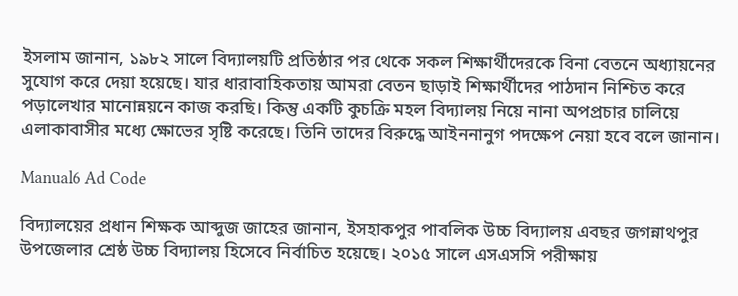ইসলাম জানান, ১৯৮২ সালে বিদ্যালয়টি প্রতিষ্ঠার পর থেকে সকল শিক্ষার্থীদেরকে বিনা বেতনে অধ্যায়নের সুযোগ করে দেয়া হয়েছে। যার ধারাবাহিকতায় আমরা বেতন ছাড়াই শিক্ষার্থীদের পাঠদান নিশ্চিত করে পড়ালেখার মানোন্নয়নে কাজ করছি। কিন্তু একটি কুচক্রি মহল বিদ্যালয় নিয়ে নানা অপপ্রচার চালিয়ে এলাকাবাসীর মধ্যে ক্ষোভের সৃষ্টি করেছে। তিনি তাদের বিরুদ্ধে আইননানুগ পদক্ষেপ নেয়া হবে বলে জানান।

Manual6 Ad Code

বিদ্যালয়ের প্রধান শিক্ষক আব্দুজ জাহের জানান, ইসহাকপুর পাবলিক উচ্চ বিদ্যালয় এবছর জগন্নাথপুর উপজেলার শ্রেষ্ঠ উচ্চ বিদ্যালয় হিসেবে নির্বাচিত হয়েছে। ২০১৫ সালে এসএসসি পরীক্ষায়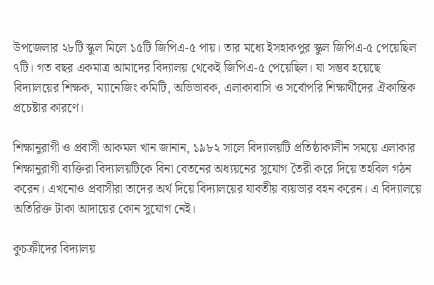উপজেলার ২৮টি স্কুল মিলে ১৫টি জিপিএ-৫ পায়। তার মধ্যে ইসহাকপুর স্কুল জিপিএ-৫ পেয়েছিল ৭টি। গত বছর একমাত্র আমাদের বিদ্যালয় থেকেই জিপিএ-৫ পেয়েছিল। যা সম্ভব হয়েছে বিদ্যালয়ের শিক্ষক, ম্যানেজিং কমিটি, অভিভাবক, এলাকাবাসি ও সর্বোপরি শিক্ষার্থীদের ঐকান্তিক প্রচেষ্টার কারণে।

শিক্ষানুরাগী ও প্রবাসী আকমল খান জানান, ১৯৮২ সালে বিদ্যালয়টি প্রতিষ্ঠাকালীন সময়ে এলাকার শিক্ষানুরাগী ব্যক্তিরা বিদ্যালয়টিকে বিনা বেতনের অধ্যয়নের সুযোগ তৈরী করে দিয়ে তহবিল গঠন করেন। এখনোও প্রবাসীরা তাদের অর্থ দিয়ে বিদ্যালয়ের যাবতীয় ব্যয়ভার বহন করেন। এ বিদ্যালয়ে অতিরিক্ত টাকা আদায়ের কোন সুযোগ নেই।

কুচক্রীদের বিদ্যালয়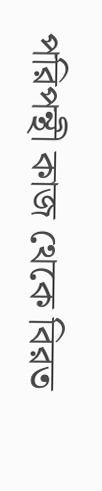পরিপন্থী কাজ থেকে বিরত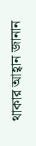থাকার আহ্বান জানান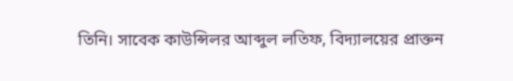তিনি। সাবেক কাউন্সিলর আব্দুল লতিফ, বিদ্যালয়ের প্রাক্তন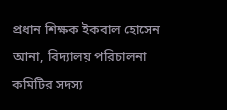প্রধান শিক্ষক ইকবাল হোসেন আনা, বিদ্যালয় পরিচালনা কমিটির সদস্য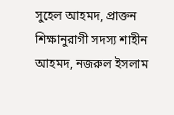সুহেল আহমদ, প্রাক্তন শিক্ষানুরাগী সদস্য শাহীন আহমদ, নজরুল ইসলাম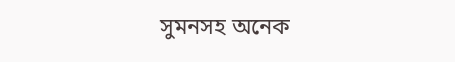সুমনসহ অনেক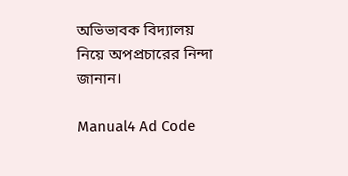অভিভাবক বিদ্যালয় নিয়ে অপপ্রচারের নিন্দা জানান।

Manual4 Ad Code